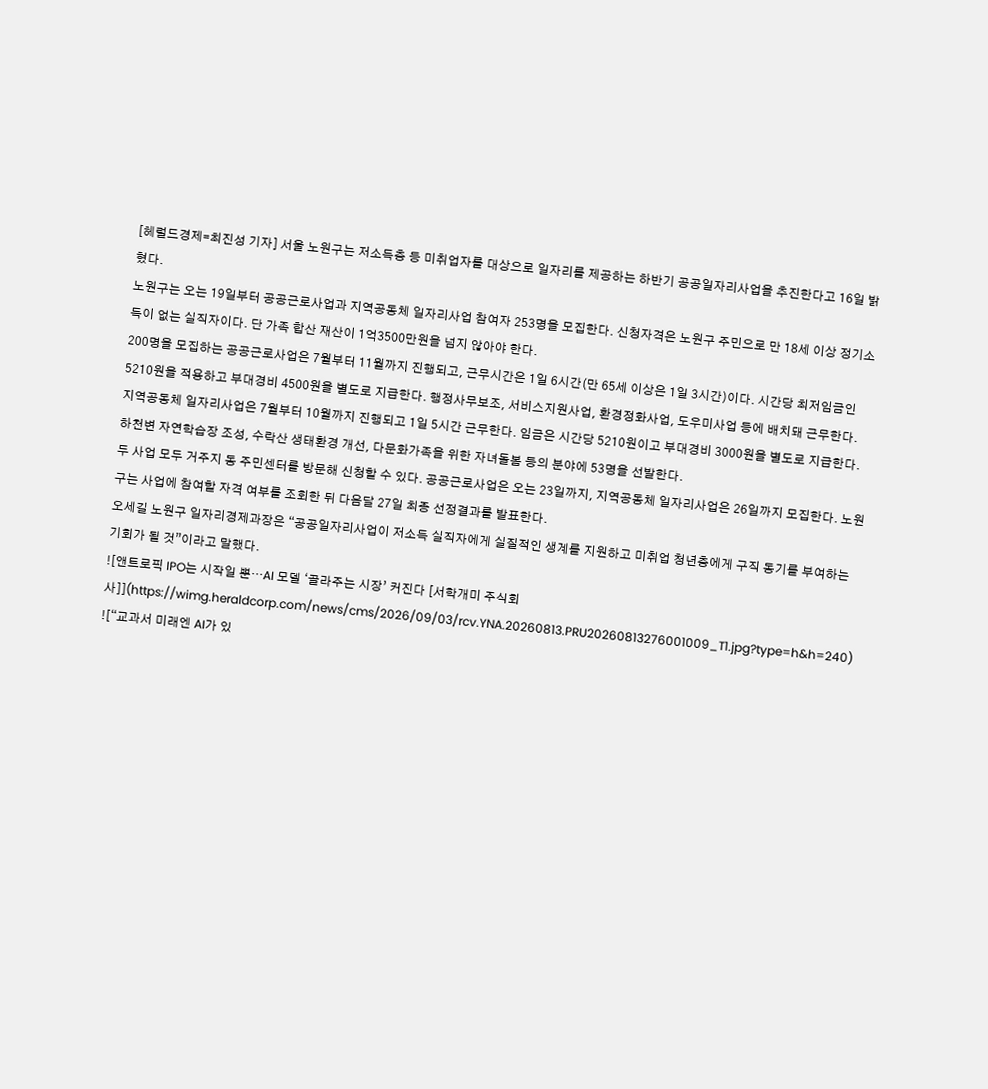[헤럴드경제=최진성 기자] 서울 노원구는 저소득층 등 미취업자를 대상으로 일자리를 제공하는 하반기 공공일자리사업을 추진한다고 16일 밝혔다.
노원구는 오는 19일부터 공공근로사업과 지역공동체 일자리사업 참여자 253명을 모집한다. 신청자격은 노원구 주민으로 만 18세 이상 정기소득이 없는 실직자이다. 단 가족 합산 재산이 1억3500만원을 넘지 않아야 한다.
200명을 모집하는 공공근로사업은 7월부터 11월까지 진행되고, 근무시간은 1일 6시간(만 65세 이상은 1일 3시간)이다. 시간당 최저임금인 5210원을 적용하고 부대경비 4500원을 별도로 지급한다. 행정사무보조, 서비스지원사업, 환경정화사업, 도우미사업 등에 배치돼 근무한다.
지역공동체 일자리사업은 7월부터 10월까지 진행되고 1일 5시간 근무한다. 임금은 시간당 5210원이고 부대경비 3000원을 별도로 지급한다. 하천변 자연학습장 조성, 수락산 생태환경 개선, 다문화가족을 위한 자녀돌봄 등의 분야에 53명을 선발한다.
두 사업 모두 거주지 동 주민센터를 방문해 신청할 수 있다. 공공근로사업은 오는 23일까지, 지역공동체 일자리사업은 26일까지 모집한다. 노원구는 사업에 참여할 자격 여부를 조회한 뒤 다음달 27일 최종 선정결과를 발표한다.
오세길 노원구 일자리경제과장은 “공공일자리사업이 저소득 실직자에게 실질적인 생계를 지원하고 미취업 청년층에게 구직 동기를 부여하는 기회가 될 것”이라고 말했다.
![앤트로픽 IPO는 시작일 뿐…AI 모델 ‘골라주는 시장’ 커진다 [서학개미 주식회사]](https://wimg.heraldcorp.com/news/cms/2026/09/03/rcv.YNA.20260813.PRU20260813276001009_T1.jpg?type=h&h=240)
![“교과서 미래엔 AI가 있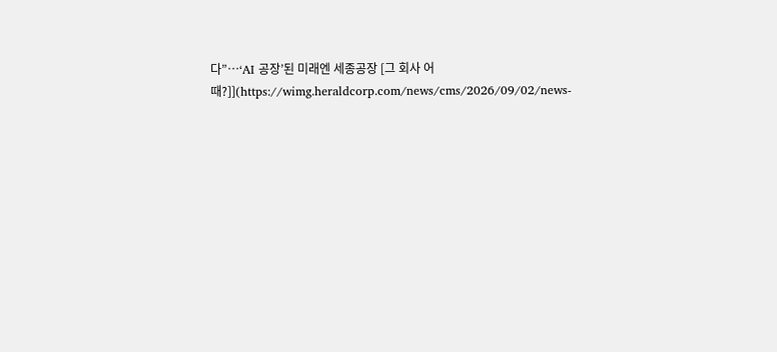다”…‘AI 공장’된 미래엔 세종공장 [그 회사 어때?]](https://wimg.heraldcorp.com/news/cms/2026/09/02/news-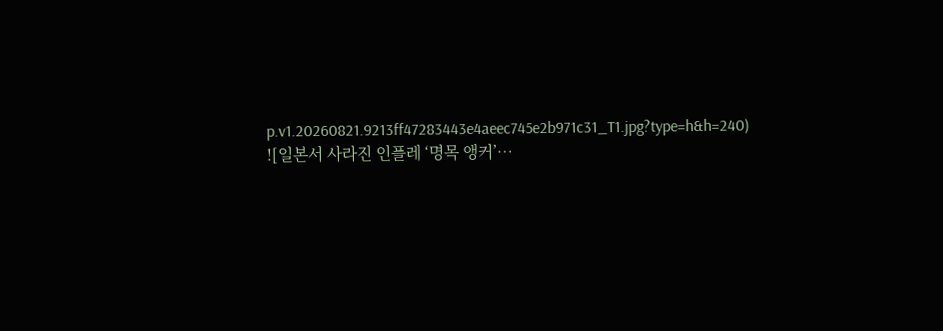p.v1.20260821.9213ff47283443e4aeec745e2b971c31_T1.jpg?type=h&h=240)
![일본서 사라진 인플레 ‘명목 앵커’…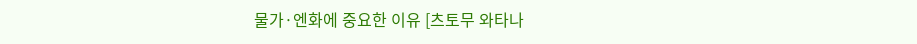물가·엔화에 중요한 이유 [츠토무 와타나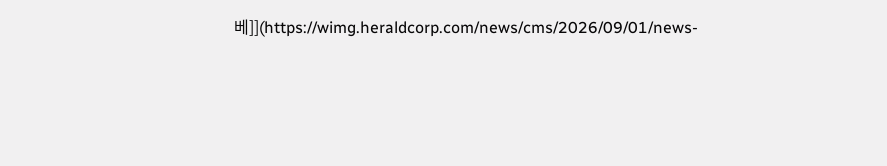베]](https://wimg.heraldcorp.com/news/cms/2026/09/01/news-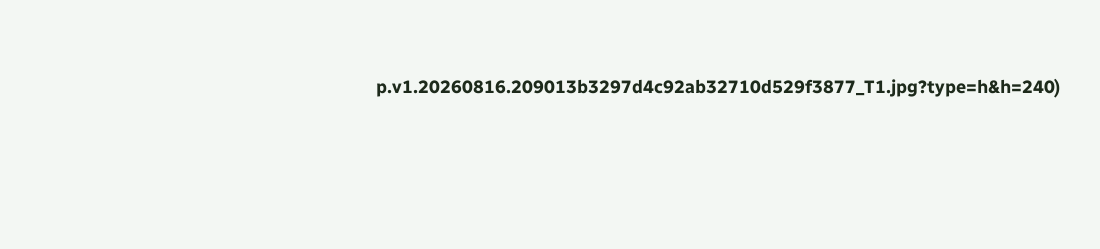p.v1.20260816.209013b3297d4c92ab32710d529f3877_T1.jpg?type=h&h=240)